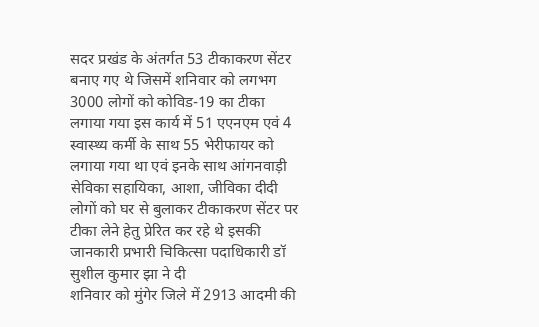सदर प्रखंड के अंतर्गत 53 टीकाकरण सेंटर बनाए गए थे जिसमें शनिवार को लगभग 3000 लोगों को कोविड-19 का टीका लगाया गया इस कार्य में 51 एएनएम एवं 4 स्वास्थ्य कर्मी के साथ 55 भेरीफायर को लगाया गया था एवं इनके साथ आंगनवाड़ी सेविका सहायिका, आशा, जीविका दीदी लोगों को घर से बुलाकर टीकाकरण सेंटर पर टीका लेने हेतु प्रेरित कर रहे थे इसकी जानकारी प्रभारी चिकित्सा पदाधिकारी डॉ सुशील कुमार झा ने दी
शनिवार को मुंगेर जिले में 2913 आदमी की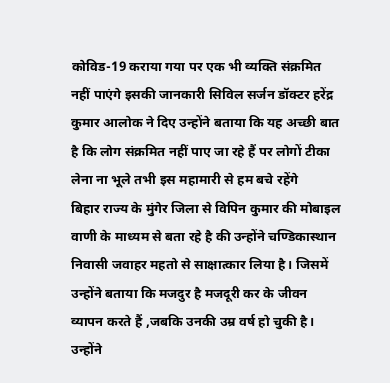कोविड-19 कराया गया पर एक भी व्यक्ति संक्रमित नहीं पाएंगे इसकी जानकारी सिविल सर्जन डॉक्टर हरेंद्र कुमार आलोक ने दिए उन्होंने बताया कि यह अच्छी बात है कि लोग संक्रमित नहीं पाए जा रहे हैं पर लोगों टीका लेना ना भूले तभी इस महामारी से हम बचे रहेंगे
बिहार राज्य के मुंगेर जिला से विपिन कुमार की मोबाइल वाणी के माध्यम से बता रहे है की उन्होंने चण्डिकास्थान निवासी जवाहर महतो से साक्षात्कार लिया है। जिसमें उन्होंने बताया कि मजदुर है मजदूरी कर के जीवन व्यापन करते हैं ,जबकि उनकी उम्र वर्ष हो चुकी है। उन्होंने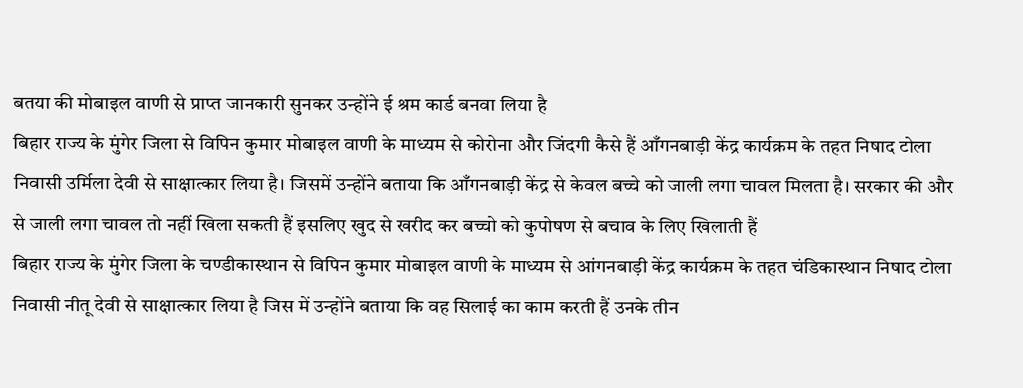बतया की मोबाइल वाणी से प्राप्त जानकारी सुनकर उन्होंने ई श्रम कार्ड बनवा लिया है
बिहार राज्य के मुंगेर जिला से विपिन कुमार मोबाइल वाणी के माध्यम से कोरोना और जिंदगी कैसे हैं आँगनबाड़ी केंद्र कार्यक्रम के तहत निषाद टोला निवासी उर्मिला देवी से साक्षात्कार लिया है। जिसमें उन्होंने बताया कि आँगनबाड़ी केंद्र से केवल बच्चे को जाली लगा चावल मिलता है। सरकार की और से जाली लगा चावल तो नहीं खिला सकती हैं इसलिए खुद से खरीद कर बच्चो को कुपोषण से बचाव के लिए खिलाती हैं
बिहार राज्य के मुंगेर जिला के चण्डीकास्थान से विपिन कुमार मोबाइल वाणी के माध्यम से आंगनबाड़ी केंद्र कार्यक्रम के तहत चंडिकास्थान निषाद टोला निवासी नीतू देवी से साक्षात्कार लिया है जिस में उन्होंने बताया कि वह सिलाई का काम करती हैं उनके तीन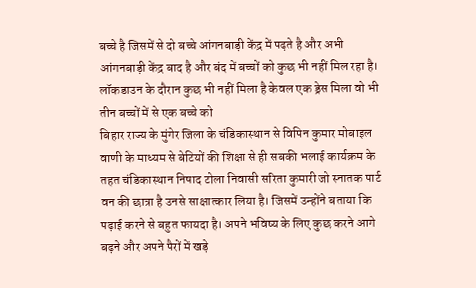बच्चे है जिसमें से दो बच्चे आंगनबाड़ी केंद्र में पढ़ते है और अभी आंगनबाड़ी केंद्र बाद है और बंद में बच्चों को कुछ भी नहीं मिल रहा है। लॉकडाउन के दौरान कुछ भी नहीं मिला है केवल एक ड्रेस मिला वो भी तीन बच्चों में से एक बच्चे को
बिहार राज्य के मुंगेर जिला के चंडिकास्थान से विपिन कुमार मोबाइल वाणी के माध्यम से बेटियों की शिक्षा से ही सबकी भलाई कार्यक्रम के तहत चंडिकास्थान निषाद टोला निवासी सरिता कुमारी जो स्नातक पार्ट वन की छात्रा है उनसे साक्षात्कार लिया है। जिसमें उन्होंने बताया कि पढ़ाई करने से बहुत फायदा है। अपने भविष्य के लिए कुछ करने आगे बढ़ने और अपने पैरों में खड़े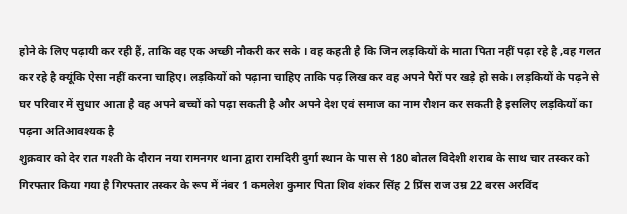होने के लिए पढ़ायी कर रही हैं, ताकि वह एक अच्छी नौकरी कर सके । वह कहती है कि जिन लड़कियों के माता पिता नहीं पढ़ा रहे है ,वह गलत कर रहे है क्यूंकि ऐसा नहीं करना चाहिए। लड़कियों को पढ़ाना चाहिए ताकि पढ़ लिख कर वह अपने पैरों पर खड़े हो सके। लड़कियों के पढ़ने से घर परिवार में सुधार आता है वह अपने बच्चों को पढ़ा सकती है और अपने देश एवं समाज का नाम रौशन कर सकती है इसलिए लड़कियों का पढ़ना अतिआवश्यक है
शुक्रवार को देर रात गश्ती के दौरान नया रामनगर थाना द्वारा रामदिरी दुर्गा स्थान के पास से 180 बोतल विदेशी शराब के साथ चार तस्कर को गिरफ्तार किया गया है गिरफ्तार तस्कर के रूप में नंबर 1 कमलेश कुमार पिता शिव शंकर सिंह 2 प्रिंस राज उम्र 22 बरस अरविंद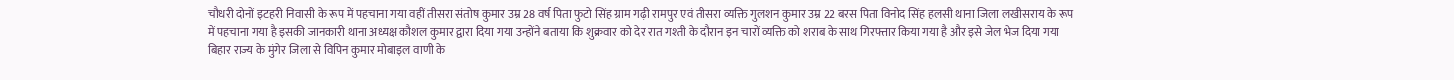चौधरी दोनों इटहरी निवासी के रूप में पहचाना गया वहीं तीसरा संतोष कुमार उम्र 28 वर्ष पिता फुटो सिंह ग्राम गढ़ी रामपुर एवं तीसरा व्यक्ति गुलशन कुमार उम्र 22 बरस पिता विनोद सिंह हलसी थाना जिला लखीसराय के रूप में पहचाना गया है इसकी जानकारी थाना अध्यक्ष कौशल कुमार द्वारा दिया गया उन्होंने बताया कि शुक्रवार को देर रात गश्ती के दौरान इन चारों व्यक्ति को शराब के साथ गिरफ्तार किया गया है और इसे जेल भेज दिया गया
बिहार राज्य के मुंगेर जिला से विपिन कुमार मोबाइल वाणी के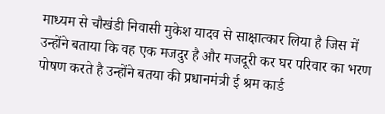माध्यम से चौखंडी निवासी मुकेश यादव से साक्षात्कार लिया है जिस में उन्होंने बताया कि वह एक मजदुर है और मजदूरी कर घर परिवार का भरण पोषण करते है उन्होंने बतया की प्रधानमंत्री ई श्रम कार्ड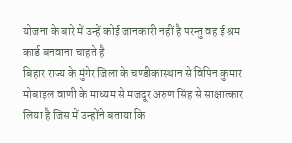योजना के बारे में उन्हें कोई जानकारी नहीं है परन्तु वह ई श्रम कार्ड बनवाना चाहते है
बिहार राज्य के मुंगेर जिला के चण्डीकास्थान से विपिन कुमार मोबाइल वाणी के माध्यम से मजदूर अरुण सिंह से साक्षात्कार लिया है जिस में उन्होंने बताया कि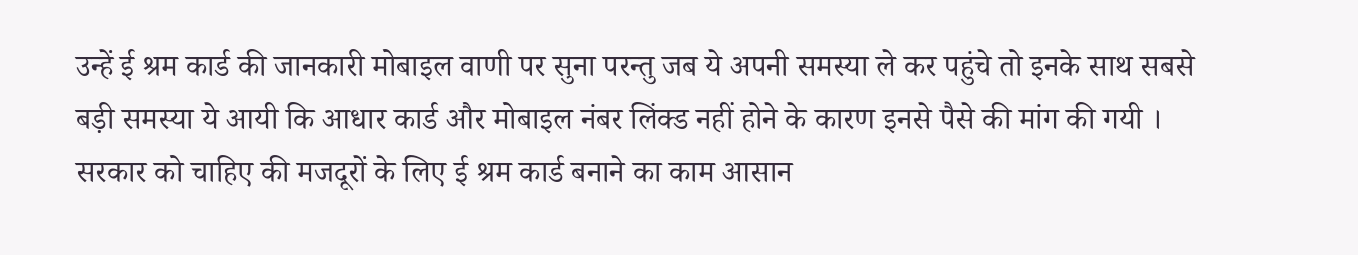उन्हें ई श्रम कार्ड की जानकारी मोबाइल वाणी पर सुना परन्तु जब ये अपनी समस्या ले कर पहुंचे तो इनके साथ सबसे बड़ी समस्या ये आयी कि आधार कार्ड और मोबाइल नंबर लिंक्ड नहीं होने के कारण इनसे पैसे की मांग की गयी । सरकार को चाहिए की मजदूरों के लिए ई श्रम कार्ड बनाने का काम आसान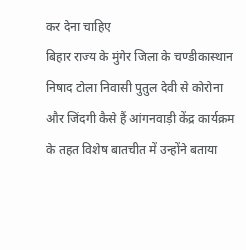कर देना चाहिए
बिहार राज्य के मुंगेर जिला के चण्डीकास्थान निषाद टोला निवासी पुतुल देवी से कोरोना और जिंदगी कैसे हैं आंगनवाड़ी केंद्र कार्यक्रम के तहत विशेष बातचीत में उन्होंने बताया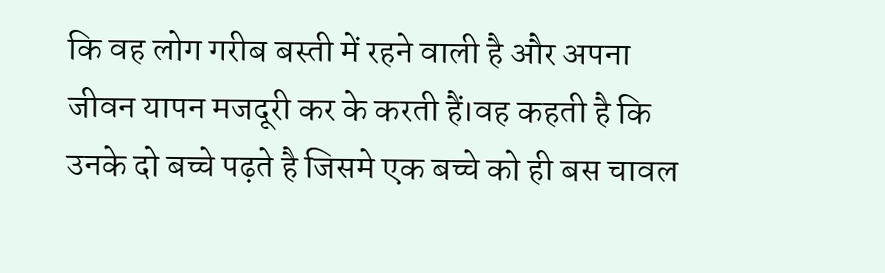कि वह लोग गरीब बस्ती में रहने वाली है और अपना जीवन यापन मजदूरी कर के करती हैं।वह कहती है कि उनके दो बच्चे पढ़ते है जिसमे एक बच्चे को ही बस चावल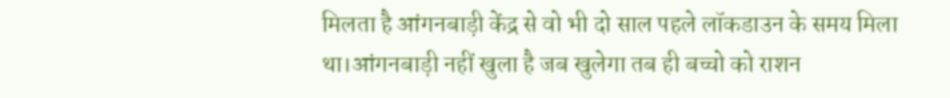मिलता है आंगनबाड़ी केंद्र से वो भी दो साल पहले लॉकडाउन के समय मिला था।आंगनबाड़ी नहीं खुला है जब खुलेगा तब ही बच्चो को राशन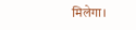मिलेगा।